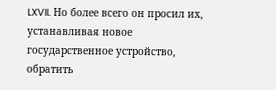LXVII. Но более всего он просил их, устанавливая новое государственное устройство, обратить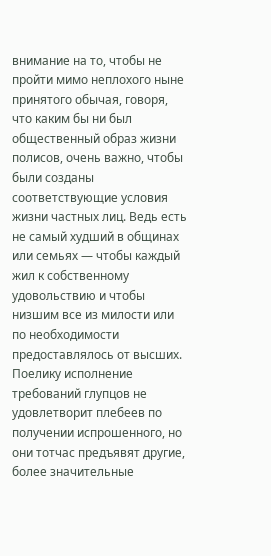внимание на то, чтобы не пройти мимо неплохого ныне принятого обычая, говоря, что каким бы ни был общественный образ жизни полисов, очень важно, чтобы были созданы соответствующие условия жизни частных лиц. Ведь есть не самый худший в общинах или семьях — чтобы каждый жил к собственному удовольствию и чтобы низшим все из милости или по необходимости предоставлялось от высших. Поелику исполнение требований глупцов не удовлетворит плебеев по получении испрошенного, но они тотчас предъявят другие, более значительные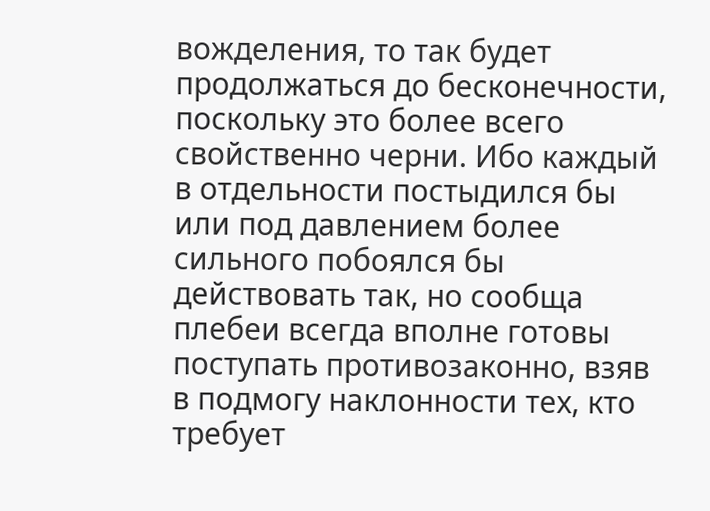вожделения, то так будет продолжаться до бесконечности, поскольку это более всего свойственно черни. Ибо каждый в отдельности постыдился бы или под давлением более сильного побоялся бы действовать так, но сообща плебеи всегда вполне готовы поступать противозаконно, взяв в подмогу наклонности тех, кто требует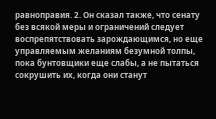равноправия. 2. Он сказал также, что сенату без всякой меры и ограничений следует воспрепятствовать зарождающимся, но еще управляемым желаниям безумной толпы, пока бунтовщики еще слабы, а не пытаться сокрушить их, когда они станут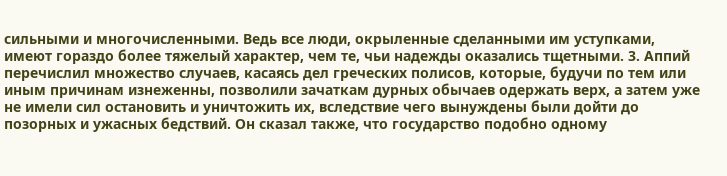сильными и многочисленными. Ведь все люди, окрыленные сделанными им уступками, имеют гораздо более тяжелый характер, чем те, чьи надежды оказались тщетными. 3. Аппий перечислил множество случаев, касаясь дел греческих полисов, которые, будучи по тем или иным причинам изнеженны, позволили зачаткам дурных обычаев одержать верх, а затем уже не имели сил остановить и уничтожить их, вследствие чего вынуждены были дойти до позорных и ужасных бедствий. Он сказал также, что государство подобно одному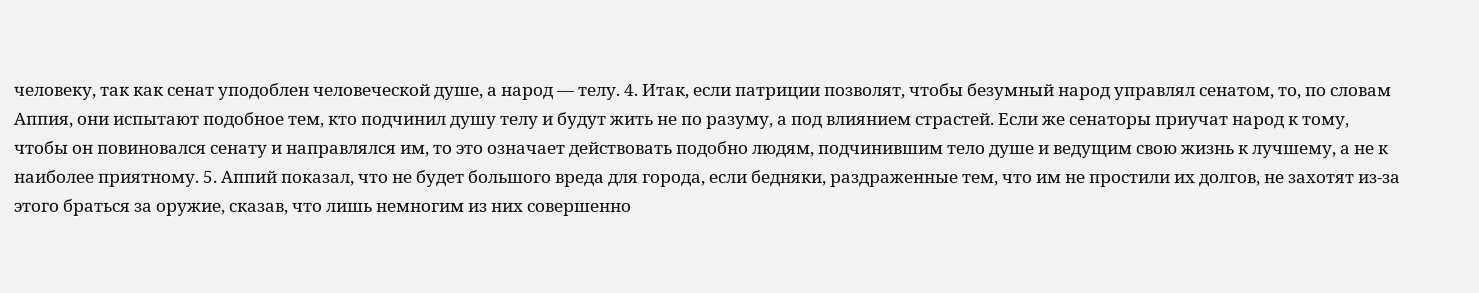человеку, так как сенат уподоблен человеческой душе, а народ — телу. 4. Итак, если патриции позволят, чтобы безумный народ управлял сенатом, то, по словам Аппия, они испытают подобное тем, кто подчинил душу телу и будут жить не по разуму, а под влиянием страстей. Если же сенаторы приучат народ к тому, чтобы он повиновался сенату и направлялся им, то это означает действовать подобно людям, подчинившим тело душе и ведущим свою жизнь к лучшему, а не к наиболее приятному. 5. Аппий показал, что не будет большого вреда для города, если бедняки, раздраженные тем, что им не простили их долгов, не захотят из-за этого браться за оружие, сказав, что лишь немногим из них совершенно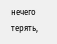нечего терять,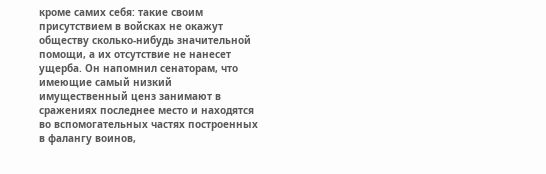кроме самих себя: такие своим присутствием в войсках не окажут обществу сколько-нибудь значительной помощи, а их отсутствие не нанесет ущерба. Он напомнил сенаторам, что имеющие самый низкий имущественный ценз занимают в сражениях последнее место и находятся во вспомогательных частях построенных в фалангу воинов,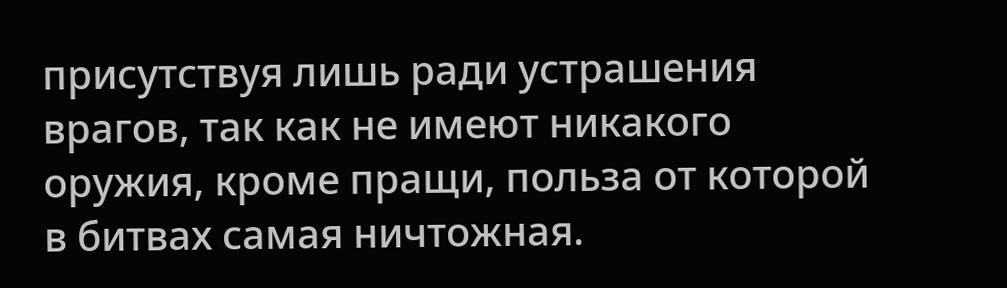присутствуя лишь ради устрашения врагов, так как не имеют никакого оружия, кроме пращи, польза от которой в битвах самая ничтожная.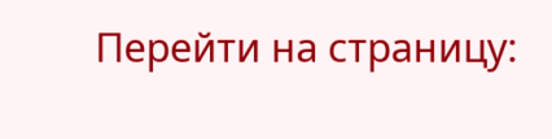Перейти на страницу: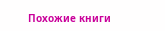Похожие книги